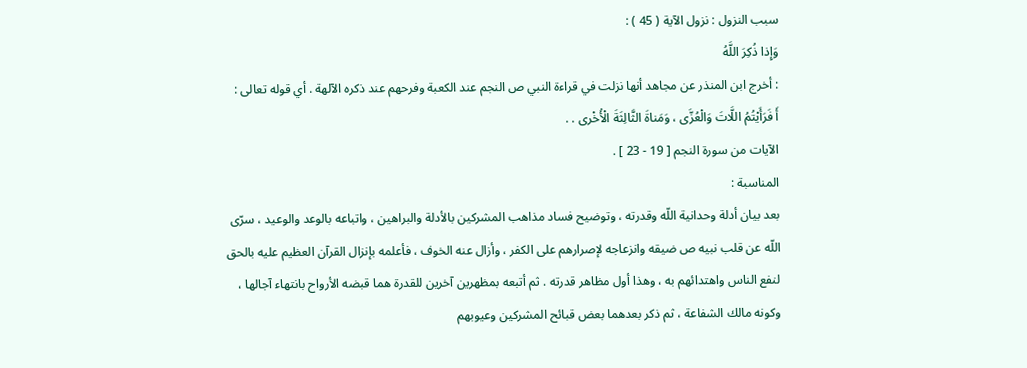سبب النزول : نزول الآية ( 45 ) :
وَإِذا ذُكِرَ اللَّهُ
: أخرج ابن المنذر عن مجاهد أنها نزلت في قراءة النبي ص النجم عند الكعبة وفرحهم عند ذكره الآلهة . أي قوله تعالى :
أَ فَرَأَيْتُمُ اللَّاتَ وَالْعُزَّى ، وَمَناةَ الثَّالِثَةَ الْأُخْرى . .
الآيات من سورة النجم [ 19 - 23 ] .
المناسبة :
بعد بيان أدلة وحدانية اللّه وقدرته ، وتوضيح فساد مذاهب المشركين بالأدلة والبراهين ، واتباعه بالوعد والوعيد ، سرّى اللّه عن قلب نبيه ص ضيقه وانزعاجه لإصرارهم على الكفر ، وأزال عنه الخوف ، فأعلمه بإنزال القرآن العظيم عليه بالحق لنفع الناس واهتدائهم به ، وهذا أول مظاهر قدرته . ثم أتبعه بمظهرين آخرين للقدرة هما قبضه الأرواح بانتهاء آجالها ، وكونه مالك الشفاعة ، ثم ذكر بعدهما بعض قبائح المشركين وعيوبهم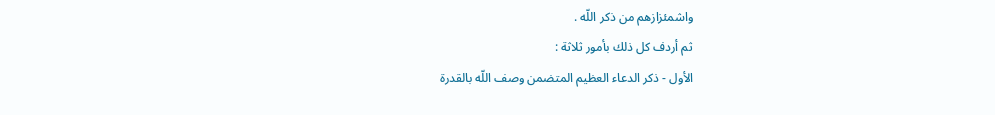واشمئزازهم من ذكر اللّه .
ثم أردف كل ذلك بأمور ثلاثة :
الأول - ذكر الدعاء العظيم المتضمن وصف اللّه بالقدرة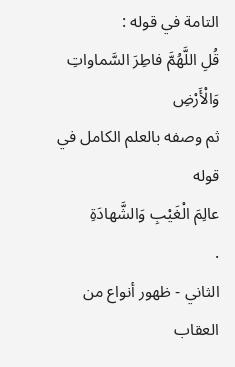التامة في قوله :
قُلِ اللَّهُمَّ فاطِرَ السَّماواتِ وَالْأَرْضِ
ثم وصفه بالعلم الكامل في قوله
عالِمَ الْغَيْبِ وَالشَّهادَةِ
.
الثاني - ظهور أنواع من العقاب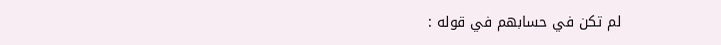لم تكن في حسابهم في قوله :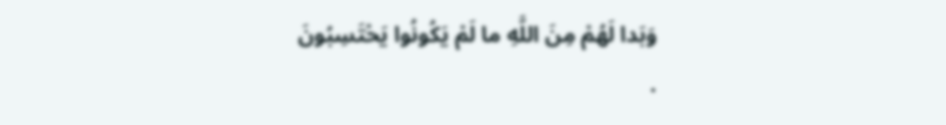وَبَدا لَهُمْ مِنَ اللَّهِ ما لَمْ يَكُونُوا يَحْتَسِبُونَ
.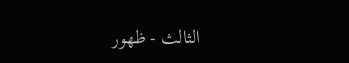الثالث - ظهور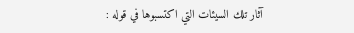آثار تلك السيئات التي اكتسبوها في قوله :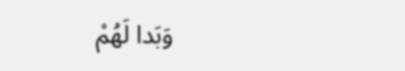وَبَدا لَهُمْ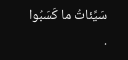سَيِّئاتُ ما كَسَبُوا
.